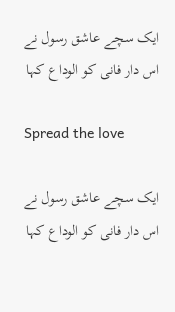ایک سچے عاشق رسول نے اس دار فانی کو الوداع کہا

Spread the love

ایک سچے عاشق رسول نے اس دار فانی کو الوداع کہا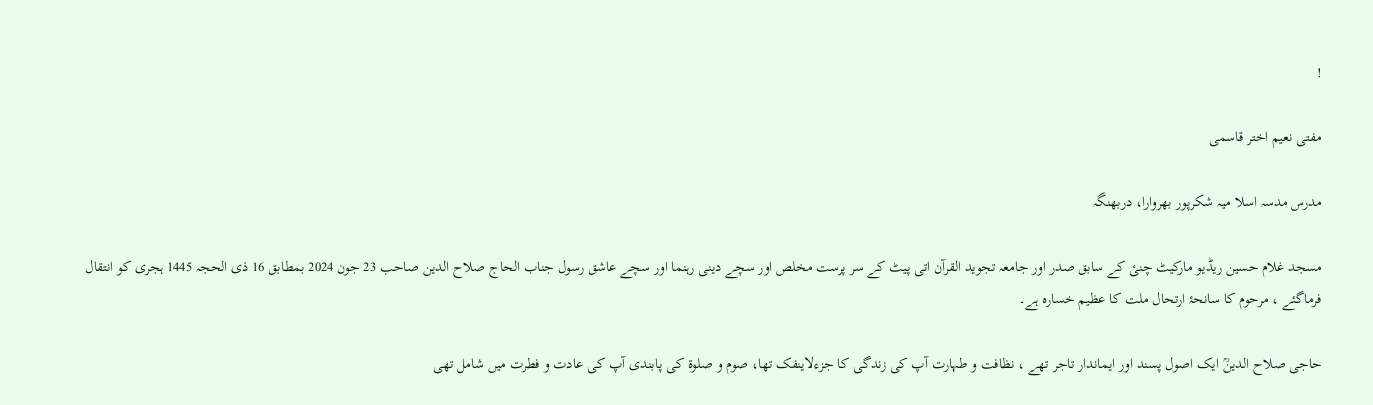!

مفتی نعیم اختر قاسمی

مدرس مدسہ اسلا میہ شکرپور بھروارا، دربھنگہ

مسجد غلام حسین ریڈیو مارکیٹ چنیٔ کے سابق صدر اور جامعہ تجوید القرآن اتی پیٹ کے سر پرست مخلص اور سچے دینی رہنما اور سچے عاشق رسول جناب الحاج صلاح الدین صاحب 23 جون 2024 بمطابق 16 ذی الحجہ 1445 ہجری کو انتقال فرماگئے ، مرحوم کا سانحۂ ارتحال ملت کا عظیم خسارہ ہے۔

حاجی صلاح الدینؒ ایک اصول پسند اور ایماندار تاجر تھے ، نظافت و طہارت آپ کی زندگی کا جزءلاینفک تھا، صوم و صلوۃ کی پابندی آپ کی عادت و فطرت میں شامل تھی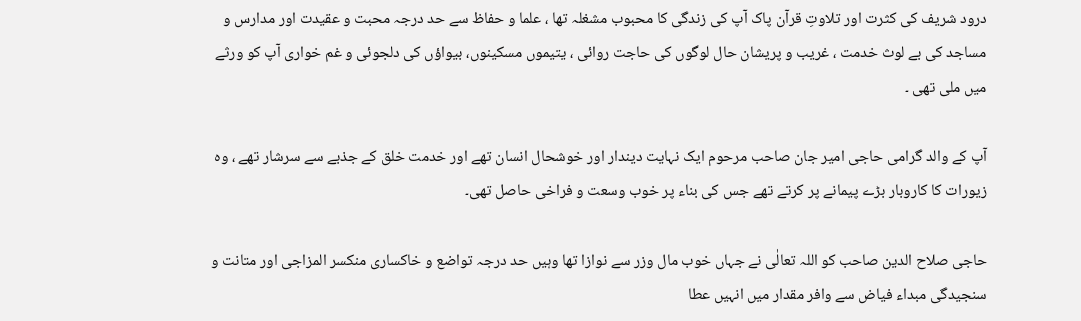درود شریف کی کثرت اور تلاوتِ قرآن پاک آپ کی زندگی کا محبوب مشغلہ تھا ، علما و حفاظ سے حد درجہ محبت و عقیدت اور مدارس و مساجد کی بے لوث خدمت ، غریب و پریشان حال لوگوں کی حاجت روائی ، یتیموں مسکینوں، بیواؤں کی دلجوئی و غم خواری آپ کو ورثے میں ملی تھی ۔

آپ کے والد گرامی حاجی امیر جان صاحب مرحوم ایک نہایت دیندار اور خوشحال انسان تھے اور خدمت خلق کے جذبے سے سرشار تھے ، وہ زیورات کا کاروبار بڑے پیمانے پر کرتے تھے جس کی بناء پر خوب وسعت و فراخی حاصل تھی۔

حاجی صلاح الدین صاحب کو اللہ تعالٰی نے جہاں خوب مال وزر سے نوازا تھا وہیں حد درجہ تواضع و خاکساری منکسر المزاجی اور متانت و سنجیدگی مبداء فیاض سے وافر مقدار میں انہیں عطا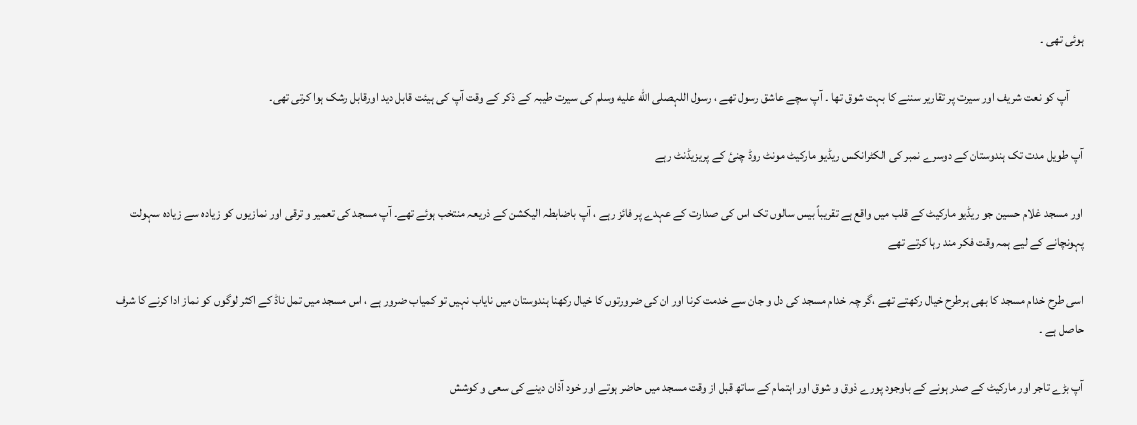ہوئی تھی ۔

      آپ کو نعت شریف اور سیرت پر تقاریر سننے کا بہت شوق تھا ۔ آپ سچے عاشق رسول تھے ، رسول اللہصلى الله عليه وسلم کی سیرت طیبہ کے ذکر کے وقت آپ کی ہیئت قابل دید اورقابل رشک ہوا کرتی تھی۔

آپ طویل مدت تک ہندوستان کے دوسرے نمبر کی الکٹرانکس ریڈیو مارکیٹ مونٹ روڈ چنیٔ کے پریزیڈنٹ رہے

اور مسجد غلام حسین جو ریڈیو مارکیٹ کے قلب میں واقع ہے تقریباً بیس سالوں تک اس کی صدارت کے عہدے پر فائز رہے ، آپ باضابطہ الیکشن کے ذریعہ منتخب ہوئے تھے۔ آپ مسجد کی تعمیر و ترقی اور نمازیوں کو زیادہ سے زیادہ سہولت پہونچانے کے لیے ہمہ وقت فکر مند رہا کرتے تھے

اسی طرح خدام مسجد کا بھی ہرطرح خیال رکھتے تھے ،گر چہ خدام مسجد کی دل و جان سے خدمت کرنا اور ان کی ضرورتوں کا خیال رکھنا ہندوستان میں نایاب نہیں تو کمیاب ضرور ہے ، اس مسجد میں تمل ناڈ کے اکثر لوگوں کو نماز ادا کرنے کا شرف حاصل ہے ۔

آپ بڑے تاجر اور مارکیٹ کے صدر ہونے کے باوجود پورے ذوق و شوق اور اہتمام کے ساتھ قبل از وقت مسجد میں حاضر ہوتے اور خود آذان دینے کی سعی و کوشش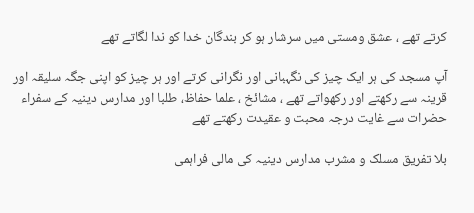کرتے تھے ، عشق ومستی میں سرشار ہو کر بندگان خدا کو ندا لگاتے تھے

آپ مسجد کی ہر ایک چیز کی نگہبانی اور نگرانی کرتے اور ہر چیز کو اپنی جگہ سلیقہ اور قرینہ سے رکھتے اور رکھواتے تھے ، مشائخ ، علما حفاظ، طلبا اور مدارس دینیہ کے سفراء حضرات سے غایت درجہ محبت و عقیدت رکھتے تھے

بلا تفریق مسلک و مشرب مدارس دینیہ کی مالی فراہمی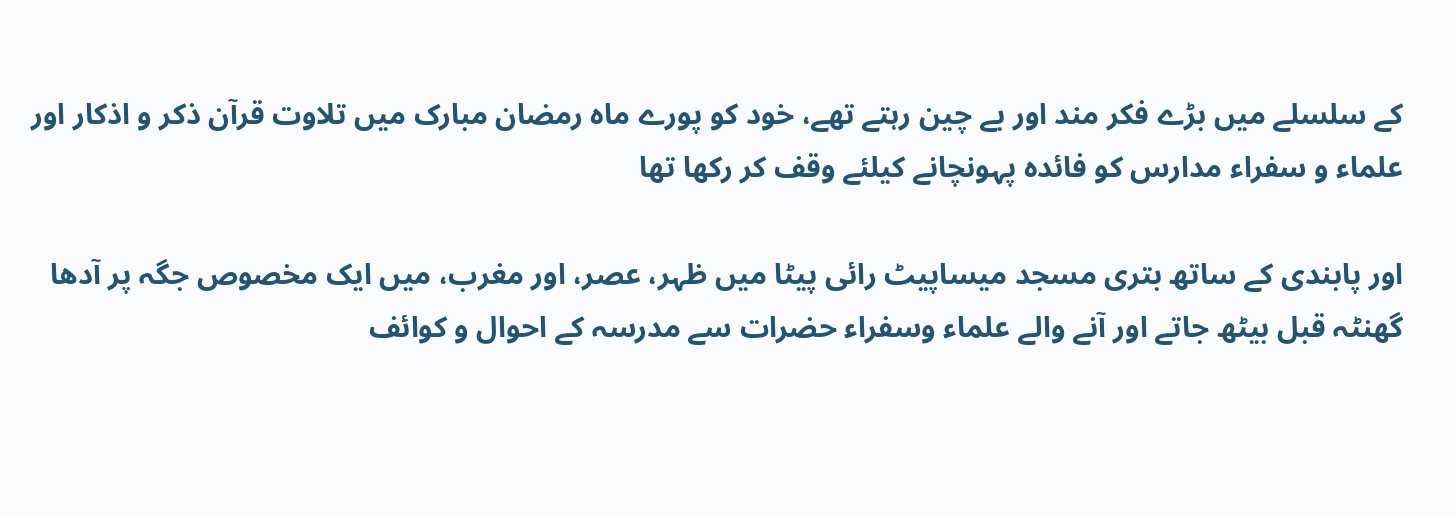کے سلسلے میں بڑے فکر مند اور بے چین رہتے تھے، خود کو پورے ماہ رمضان مبارک میں تلاوت قرآن ذکر و اذکار اور علماء و سفراء مدارس کو فائدہ پہونچانے کیلئے وقف کر رکھا تھا

اور پابندی کے ساتھ بتری مسجد میساپیٹ رائی پیٹا میں ظہر، عصر، اور مغرب، میں ایک مخصوص جگہ پر آدھا گھنٹہ قبل بیٹھ جاتے اور آنے والے علماء وسفراء حضرات سے مدرسہ کے احوال و کوائف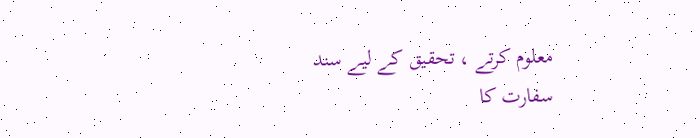معلوم کرتے ، تحقیق کے لیے سند سفارت کا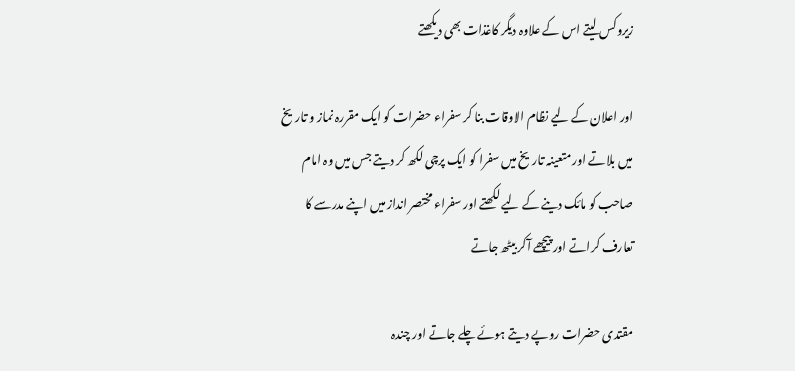زیروکس لیتے اس کے علاوہ دیگر کاغذات بھی دیکھتے

اور اعلان کے لیے نظام الاوقات بنا کر سفراء حضرات کو ایک مقررہ نماز و تاریخ میں بلاتے اور متعینہ تاریخ میں سفرا کو ایک پرچی لکھ کر دیتے جس میں وہ امام صاحب کو مائک دینے کے لیے لکھتے اور سفراء مختصر انداز میں اپنے مدرسے کا تعارف کراتے اور پیچھے آکر بیٹھ جاتے

مقتدی حضرات روپے دیتے ہوئے چلے جاتے اور چندہ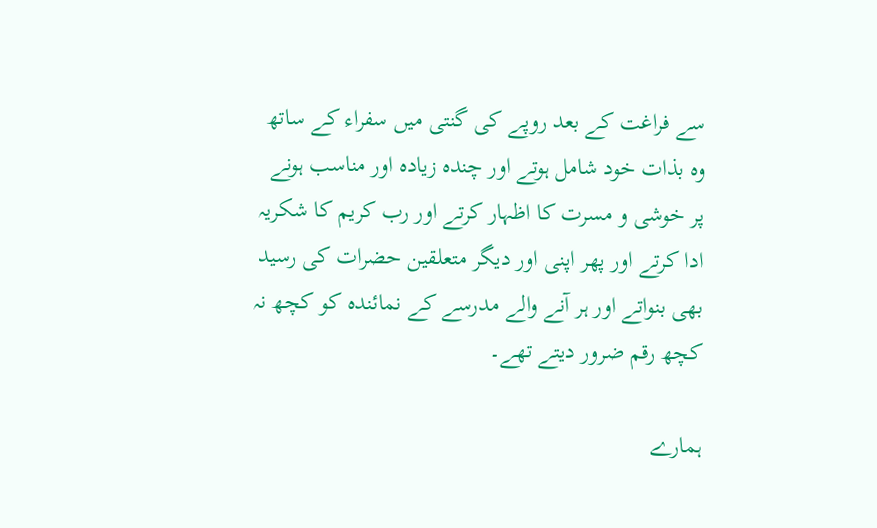سے فراغت کے بعد روپے کی گنتی میں سفراء کے ساتھ وہ بذات خود شامل ہوتے اور چندہ زیادہ اور مناسب ہونے پر خوشی و مسرت کا اظہار کرتے اور رب کریم کا شکریہ ادا کرتے اور پھر اپنی اور دیگر متعلقین حضرات کی رسید بھی بنواتے اور ہر آنے والے مدرسے کے نمائندہ کو کچھ نہ کچھ رقم ضرور دیتے تھے۔

ہمارے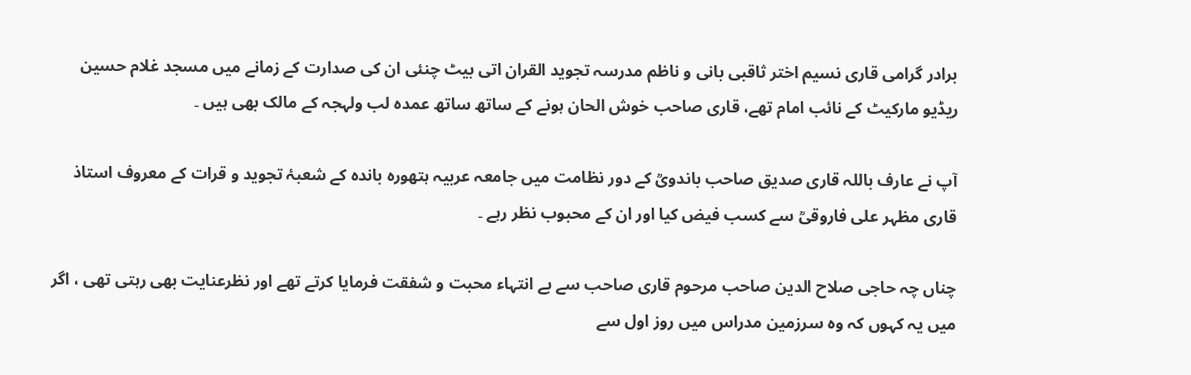برادر گرامی قاری نسیم اختر ثاقبی بانی و ناظم مدرسہ تجوید القران اتی بیٹ چنئی ان کی صدارت کے زمانے میں مسجد غلام حسین ریڈیو مارکیٹ کے نائب امام تھے، قاری صاحب خوش الحان ہونے کے ساتھ ساتھ عمدہ لب ولہجہ کے مالک بھی ہیں ۔

آپ نے عارف باللہ قاری صدیق صاحب باندویؒ کے دور نظامت میں جامعہ عربیہ ہتھورہ باندہ کے شعبۂ تجوید و قرات کے معروف استاذ قاری مظہر علی فاروقیؒ سے کسب فیض کیا اور ان کے محبوب نظر رہے ۔

چناں چہ حاجی صلاح الدین صاحب مرحوم قاری صاحب سے بے انتہاء محبت و شفقت فرمایا کرتے تھے اور نظرعنایت بھی رہتی تھی ، اگر میں یہ کہوں کہ وہ سرزمین مدراس میں روز اول سے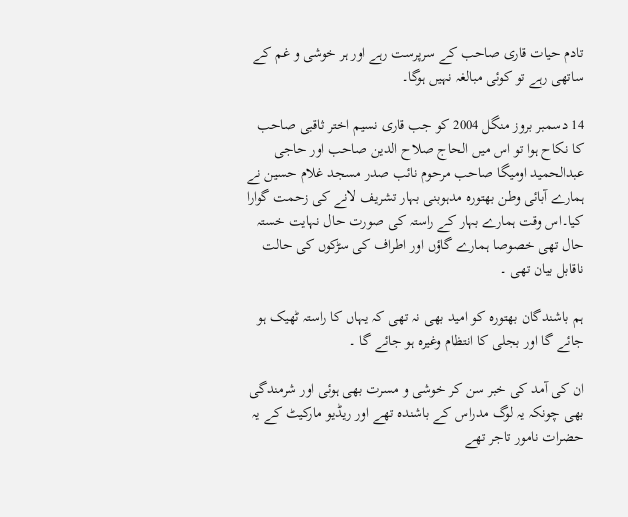تادم حیات قاری صاحب کے سرپرست رہے اور ہر خوشی و غم کے ساتھی رہے تو کوئی مبالغہ نہیں ہوگا۔

14 دسمبر بروز منگل 2004 کو جب قاری نسیم اختر ثاقبی صاحب کا نکاح ہوا تو اس میں الحاج صلاح الدین صاحب اور حاجی عبدالحمید اومیگا صاحب مرحوم نائب صدر مسجد غلام حسین نے ہمارے آبائی وطن بھتورہ مدہوبنی بہار تشریف لانے کی زحمت گوارا کیا۔اس وقت ہمارے بہار کے راستہ کی صورت حال نہایت خستہ حال تھی خصوصا ہمارے گاؤں اور اطراف کی سڑکوں کی حالت ناقابل بیان تھی ۔

ہم باشندگان بھتورہ کو امید بھی نہ تھی کہ یہاں کا راستہ ٹھیک ہو جائے گا اور بجلی کا انتظام وغیرہ ہو جائے گا ۔

ان کی آمد کی خبر سن کر خوشی و مسرت بھی ہوئی اور شرمندگی بھی چونکہ یہ لوگ مدراس کے باشندہ تھے اور ریڈیو مارکیٹ کے یہ حضرات نامور تاجر تھے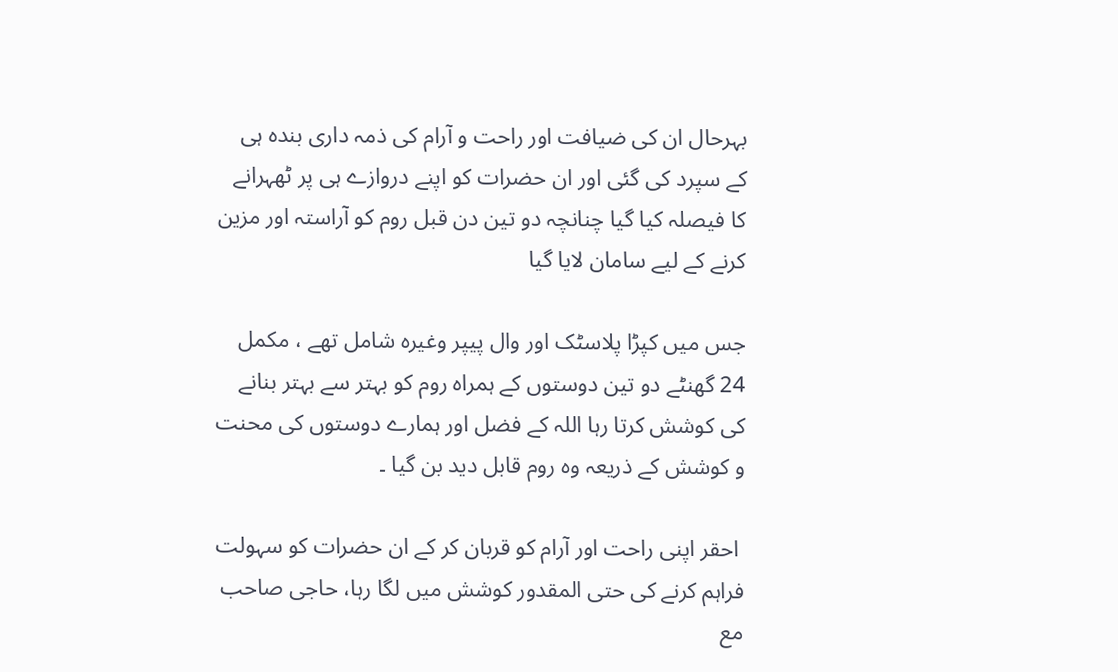بہرحال ان کی ضیافت اور راحت و آرام کی ذمہ داری بندہ ہی کے سپرد کی گئی اور ان حضرات کو اپنے دروازے ہی پر ٹھہرانے کا فیصلہ کیا گیا چنانچہ دو تین دن قبل روم کو آراستہ اور مزین کرنے کے لیے سامان لایا گیا

جس میں کپڑا پلاسٹک اور وال پیپر وغیرہ شامل تھے ، مکمل 24 گھنٹے دو تین دوستوں کے ہمراہ روم کو بہتر سے بہتر بنانے کی کوشش کرتا رہا اللہ کے فضل اور ہمارے دوستوں کی محنت و کوشش کے ذریعہ وہ روم قابل دید بن گیا ۔

 احقر اپنی راحت اور آرام کو قربان کر کے ان حضرات کو سہولت فراہم کرنے کی حتی المقدور کوشش میں لگا رہا، حاجی صاحب مع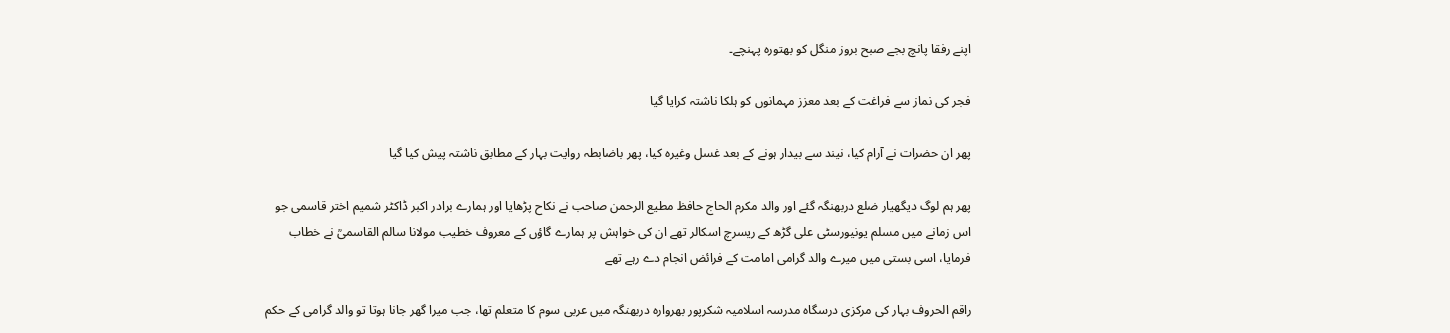اپنے رفقا پانچ بجے صبح بروز منگل کو بھتورہ پہنچے۔

فجر کی نماز سے فراغت کے بعد معزز مہمانوں کو ہلکا ناشتہ کرایا گیا

پھر ان حضرات نے آرام کیا، نیند سے بیدار ہونے کے بعد غسل وغیرہ کیا، پھر باضابطہ روایت بہار کے مطابق ناشتہ پیش کیا گیا

پھر ہم لوگ دیگھیار ضلع دربھنگہ گئے اور والد مکرم الحاج حافظ مطیع الرحمن صاحب نے نکاح پڑھایا اور ہمارے برادر اکبر ڈاکٹر شمیم اختر قاسمی جو اس زمانے میں مسلم یونیورسٹی علی گڑھ کے ریسرچ اسکالر تھے ان کی خواہش پر ہمارے گاؤں کے معروف خطیب مولانا سالم القاسمیؒ نے خطاب فرمایا، اسی بستی میں میرے والد گرامی امامت کے فرائض انجام دے رہے تھے

راقم الحروف بہار کی مرکزی درسگاہ مدرسہ اسلامیہ شکرپور بھروارہ دربھنگہ میں عربی سوم کا متعلم تھا، جب میرا گھر جانا ہوتا تو والد گرامی کے حکم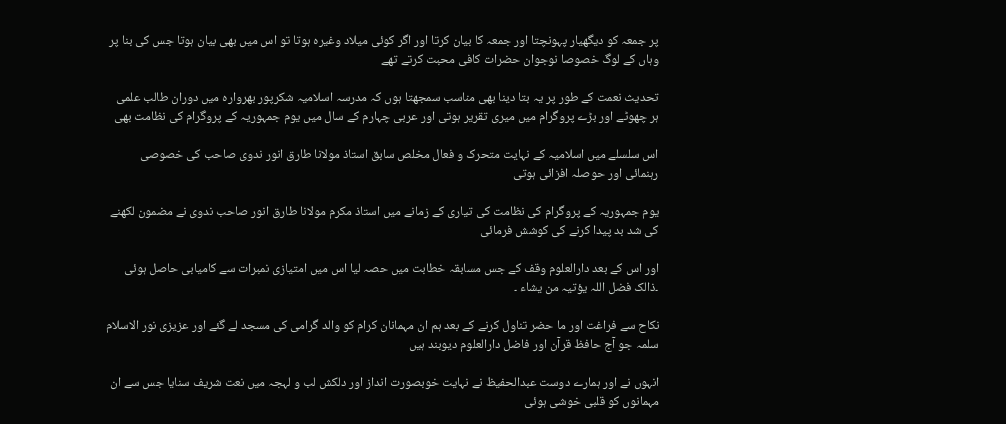پر جمعہ کو دیگھیار پہونچتا اور جمعہ کا بیان کرتا اور اگر کوئی میلاد وغیرہ ہوتا تو اس میں بھی بیان ہوتا جس کی بنا پر وہاں کے لوگ خصوصا نوجوان حضرات کافی محبت کرتے تھے

تحدیث نعمت کے طور پر یہ بتا دینا بھی مناسب سمجھتا ہوں کہ مدرسہ اسلامیہ شکرپور بھروارہ میں دوران طالب علمی ہر چھوٹے اور بڑے پروگرام میں میری تقریر ہوتی اور عربی چہارم کے سال میں یوم جمہوریہ کے پروگرام کی نظامت بھی

اس سلسلے میں اسلامیہ کے نہایت متحرک و فعال مخلص سابق استاذ مولانا طارق انور ندوی صاحب کی خصوصی رہنمائی اور حوصلہ افزائی ہوتی

یوم جمہوریہ کے پروگرام کی نظامت کی تیاری کے زمانے میں استاذ مکرم مولانا طارق انور صاحب ندوی نے مضمون لکھنے کی شد بد پیدا کرنے کی کوشش فرمائی

اور اس کے بعد دارالعلوم وقف کے جس مسابقہ خطابت میں حصہ لیا اس میں امتیازی نمبرات سے کامیابی حاصل ہوئی ۔ذالک فضل اللہ یؤتیہ من یشاء ۔

نکاح سے فراغت اور ما حضر تناول کرنے کے بعد ہم ان مہمانان کرام کو والد گرامی کی مسجد لے گئے اور عزیزی نور الاسلام سلمہ جو آج حافظ قرآن اور فاضل دارالعلوم دیوبند ہیں

انہوں نے اور ہمارے دوست عبدالحفیظ نے نہایت خوبصورت انداز اور دلکش لب و لہجہ میں نعت شریف سنایا جس سے ان مہمانوں کو قلبی خوشی ہوئی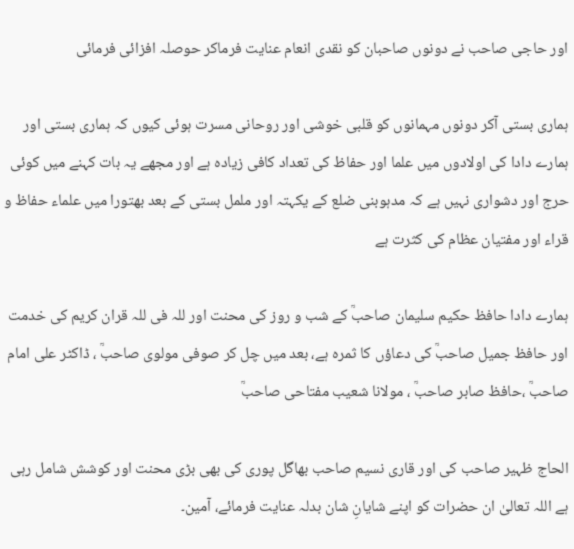اور حاجی صاحب نے دونوں صاحبان کو نقدی انعام عنایت فرماکر حوصلہ افزائی فرمائی

ہماری بستی آکر دونوں مہمانوں کو قلبی خوشی اور روحانی مسرت ہوئی کیوں کہ ہماری بستی اور ہمارے دادا کی اولادوں میں علما اور حفاظ کی تعداد کافی زیادہ ہے اور مجھے یہ بات کہنے میں کوئی حرج اور دشواری نہیں ہے کہ مدہوبنی ضلع کے یکہتہ اور ململ بستی کے بعد بھتورا میں علماء حفاظ و قراء اور مفتیان عظام کی کثرت ہے

ہمارے دادا حافظ حکیم سلیمان صاحبؒ کے شب و روز کی محنت اور للہ فی للہ قران کریم کی خدمت اور حافظ جمیل صاحبؒ کی دعاؤں کا ثمرہ ہے، بعد میں چل کر صوفی مولوی صاحبؒ ، ڈاکٹر علی امام صاحبؒ ،حافظ صابر صاحبؒ ، مولانا شعیب مفتاحی صاحبؒ

الحاج ظہیر صاحب کی اور قاری نسیم صاحب بھاگل پوری کی بھی بڑی محنت اور کوشش شامل رہی ہے اللہ تعالیٰ ان حضرات کو اپنے شایانِ شان بدلہ عنایت فرمائے، آمین۔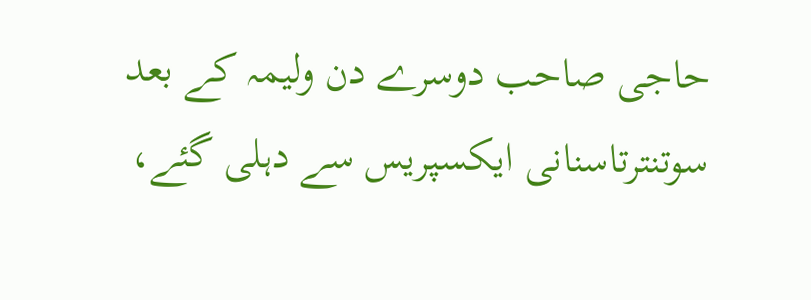حاجی صاحب دوسرے دن ولیمہ کے بعد سوتنترتاسنانی ایکسپریس سے دہلی گئے،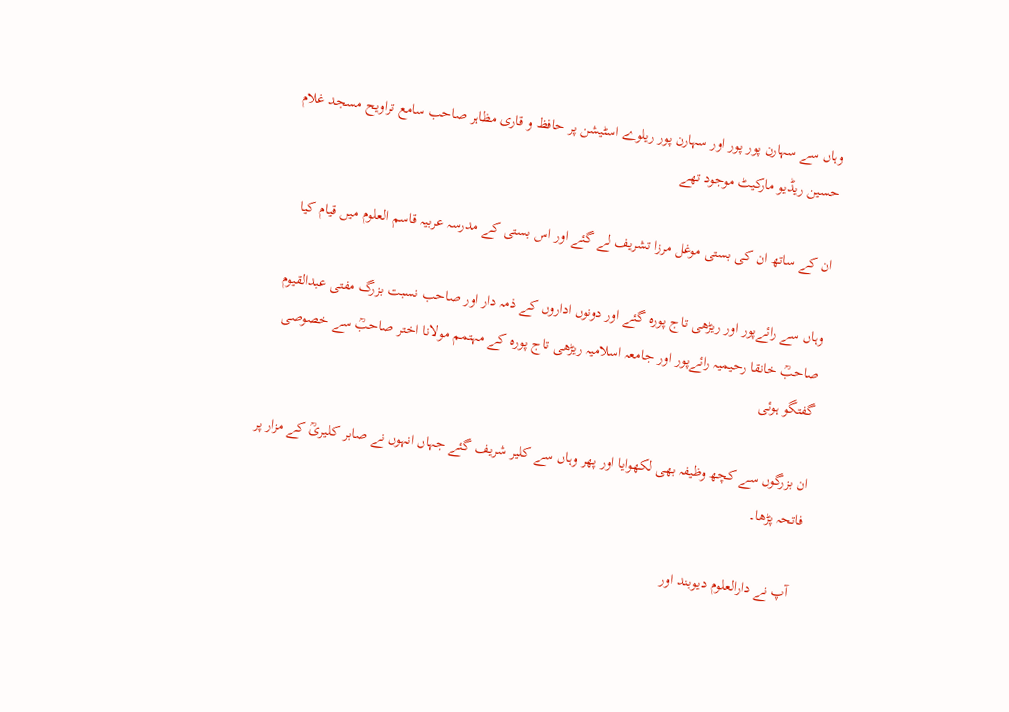وہاں سے سہارن پور پور اور سہارن پور ریلوے اسٹیشن پر حافظ و قاری مظاہر صاحب سامع تراویح مسجد غلام حسین ریڈیو مارکیٹ موجود تھے

ان کے ساتھ ان کی بستی موغل مرزا تشریف لے گئے اور اس بستی کے مدرسہ عربیہ قاسم العلوم میں قیام کیا

وہاں سے رائےپور اور ریڑھی تاج پورہ گئے اور دونوں اداروں کے ذمہ دار اور صاحب نسبت بزرگ مفتی عبدالقیوم صاحبؒ خانقا رحیمیہ رائےپور اور جامعہ اسلامیہ ریڑھی تاج پورہ کے مہتمم مولانا اختر صاحبؒ سے خصوصی گفتگو ہوئی

ان بزرگوں سے کچھ وظیفہ بھی لکھوایا اور پھر وہاں سے کلیر شریف گئے جہاں انہوں نے صابر کلیریؒ کے مزار پر فاتحہ پڑھا۔

  آپ نے دارالعلوم دیوبند اور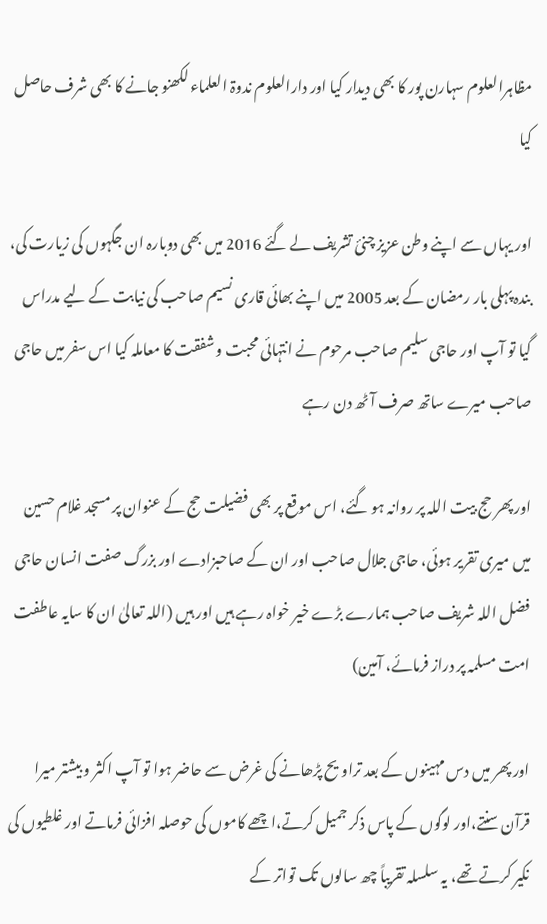مظاہرالعلوم سہارن پور کا بھی دیدار کیا اور دارالعلوم ندوۃ العلماء لکھنو جانے کا بھی شرف حاصل کیا

اور یہاں سے اپنے وطن عزیز چنئ تشریف لے گئے 2016 میں بھی دوبارہ ان جگہوں کی زیارت کی، بندہ پہلی بار رمضان کے بعد 2005 میں اپنے بھائی قاری نسیم صاحب کی نیابت کے لیے مدراس گیا تو آپ اور حاجی سلیم صاحب مرحوم نے انتہائی محبت و شفقت کا معاملہ کیا اس سفر میں حاجی صاحب میرے ساتھ صرف آٹھ دن رہے

اور پھر حج بیت اللہ پر روانہ ہو گئے، اس موقع پر بھی فضیلت حج کے عنوان پر مسجد غلام حسین میں میری تقریر ہوئی، حاجی جلال صاحب اور ان کے صاحبزادے اور بزرگ صفت انسان حاجی فضل اللہ شریف صاحب ہمارے بڑے خیر خواہ رہے ہیں اور ہیں (اللہ تعالیٰ ان کا سایہ عاطفت امت مسلمہ پر دراز فرمائے، آمین)

اور پھر میں دس مہینوں کے بعد تراویح پڑھانے کی غرض سے حاضر ہوا تو آپ اکثر و بیشتر میرا قرآن سنتے،اور لوگوں کے پاس ذکر جمیل کرتے،اچھے کاموں کی حوصلہ افزائی فرماتے اور غلطیوں کی نکیر کرتے تھے، یہ سلسلہ تقریباً چھ سالوں تک تواتر کے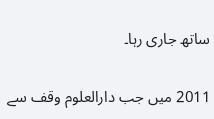ساتھ جاری رہا۔

2011 میں جب دارالعلوم وقف سے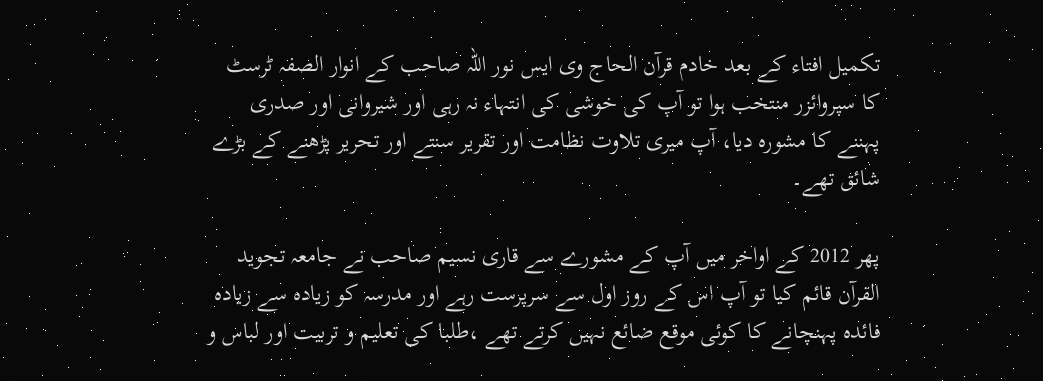تکمیل افتاء کے بعد خادم قرآن الحاج وی ایس نور اللہ صاحب کے انوار الصفہ ٹرسٹ کا سپروائزر منتخب ہوا تو آپ کی خوشی کی انتہاء نہ رہی اور شیروانی اور صدری پہننے کا مشورہ دیا، آپ میری تلاوت نظامت اور تقریر سنتے اور تحریر پڑھنے کے بڑے شائق تھے۔

پھر 2012 کے اواخر میں آپ کے مشورے سے قاری نسیم صاحب نے جامعہ تجوید القرآن قائم کیا تو آپ اس کے روز اول سے سرپرست رہے اور مدرسہ کو زیادہ سے زیادہ فائدہ پہنچانے کا کوئی موقع ضائع نہیں کرتے تھے ،طلبا کی تعلیم و تربیت اور لباس و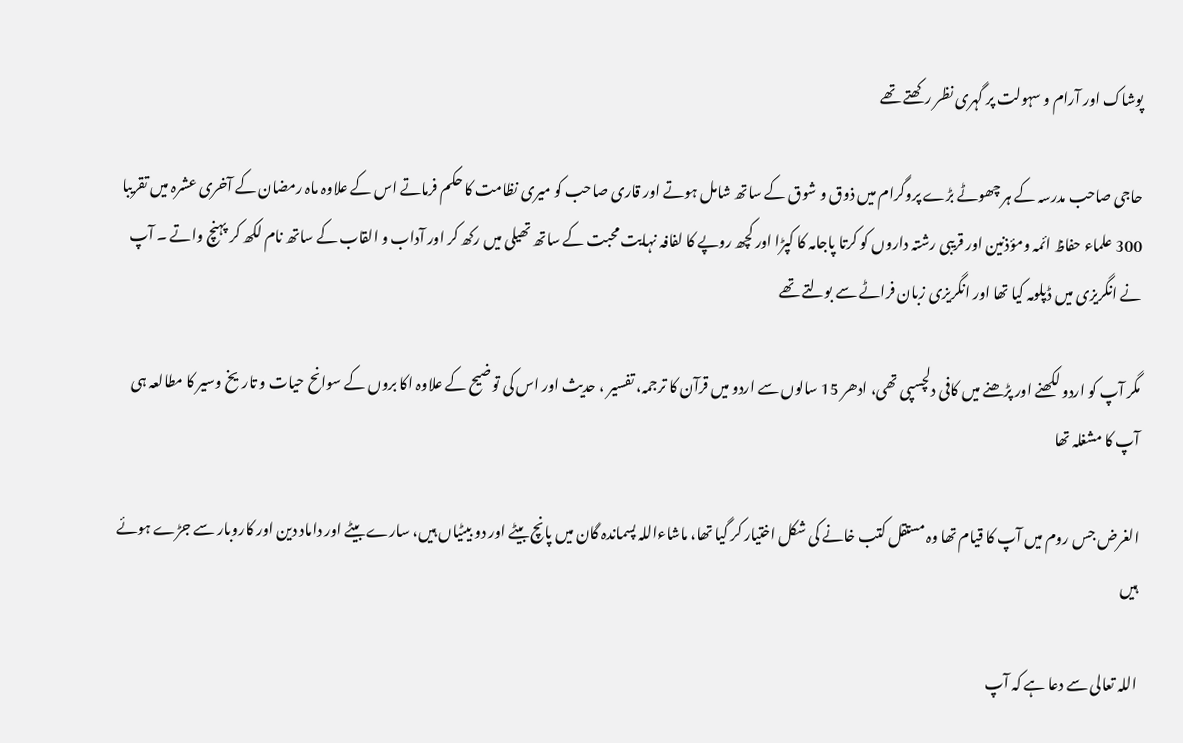پوشاک اور آرام و سہولت پر گہری نظر رکھتے تھے

حاجی صاحب مدرسہ کے ہر چھوٹے بڑے پروگرام میں ذوق و شوق کے ساتھ شامل ہوتے اور قاری صاحب کو میری نظامت کا حکم فرماتے اس کے علاوہ ماہ رمضان کے آخری عشرہ میں تقریبا 300 علماء حفاظ ائمہ ومؤذنین اور قریبی رشتہ داروں کو کرتا پاجامہ کا کپڑا اور کچھ روپے کا لفافہ نہایت محبت کے ساتھ تھیلی میں رکھ کر اور آداب و القاب کے ساتھ نام لکھ کر پہنچ واتے ۔ آپ نے انگریزی میں ڈپلومہ کیا تھا اور انگریزی زبان فراٹے سے بولتے تھے

مگر آپ کو اردو لکھنے اور پڑھنے میں کافی دلچسپی تھی، ادھر 15 سالوں سے اردو میں قرآن کا ترجمہ، تفسیر ، حدیث اور اس کی توضیح کے علاوہ اکا بروں کے سوانح حیات و تاریخ وسیر کا مطالعہ ہی آپ کا مشغلہ تھا

الغرض جس روم میں آپ کا قیام تھا وہ مستقل کتب خانے کی شکل اختیار کر گیا تھا، ماشاءاللہ پسماندہ گان میں پانچ بیٹے اور دو بیٹیاں ہیں، سارے بیٹے اور داماد دین اور کاروبار سے جڑے ہوئے ہیں

اللہ تعالی سے دعا ہے کہ آپ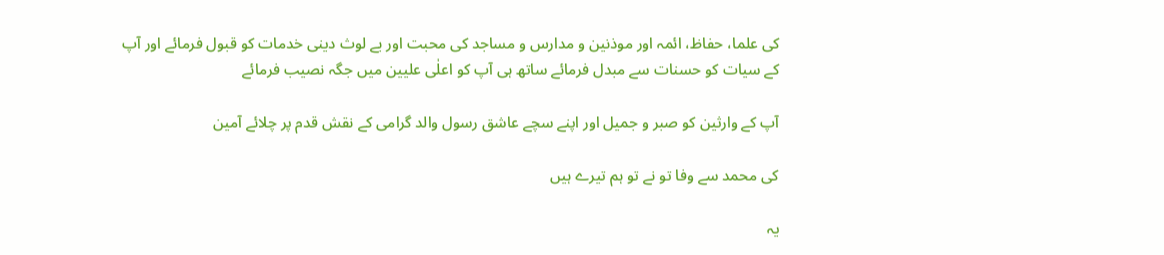کی علما، حفاظ، ائمہ اور موذنین و مدارس و مساجد کی محبت اور بے لوث دینی خدمات کو قبول فرمائے اور آپ کے سیات کو حسنات سے مبدل فرمائے ساتھ ہی آپ کو اعلٰی علیین میں جگہ نصیب فرمائے

آپ کے وارثین کو صبر و جمیل اور اپنے سچے عاشق رسول والد گرامی کے نقش قدم پر چلائے آمین

کی محمد سے وفا تو نے تو ہم تیرے ہیں

یہ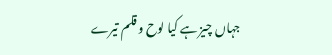جہاں چیز ہے کیا لوح و قلم تیرے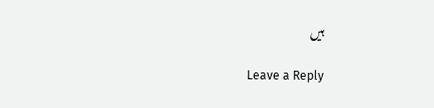ہیں

Leave a Reply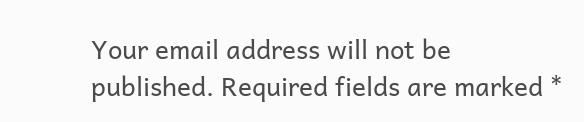Your email address will not be published. Required fields are marked *